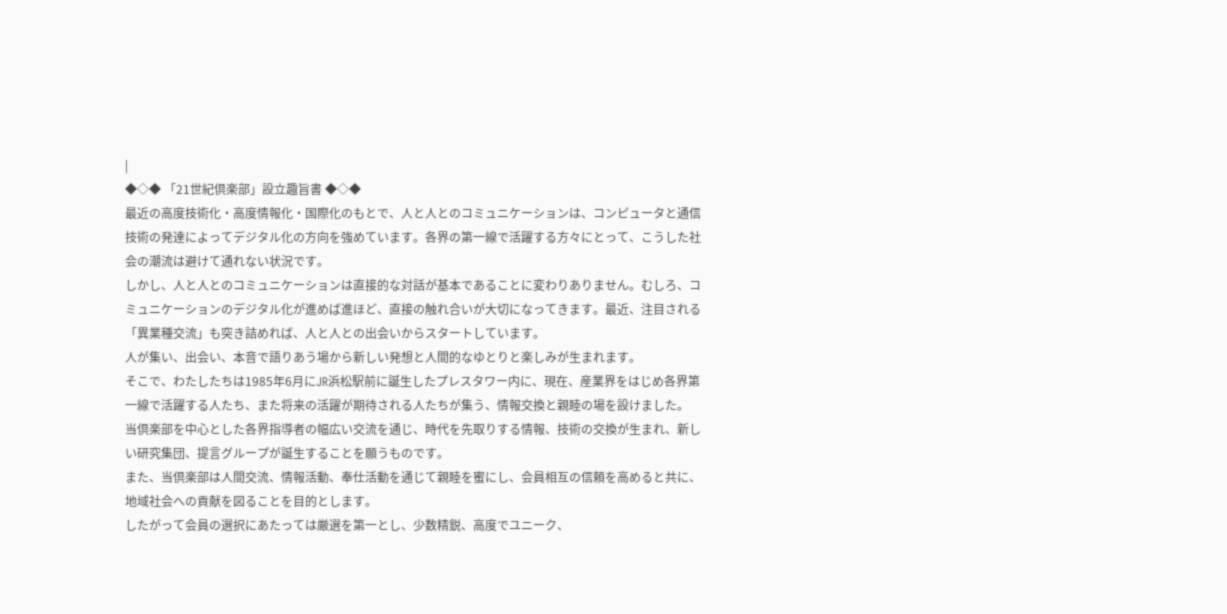|
◆◇◆ 「21世紀倶楽部」設立趣旨書 ◆◇◆
最近の高度技術化・高度情報化・国際化のもとで、人と人とのコミュニケーションは、コンピュータと通信技術の発達によってデジタル化の方向を強めています。各界の第一線で活躍する方々にとって、こうした社会の潮流は避けて通れない状況です。
しかし、人と人とのコミュニケーションは直接的な対話が基本であることに変わりありません。むしろ、コミュニケーションのデジタル化が進めば進ほど、直接の触れ合いが大切になってきます。最近、注目される「異業種交流」も突き詰めれば、人と人との出会いからスタートしています。
人が集い、出会い、本音で語りあう場から新しい発想と人間的なゆとりと楽しみが生まれます。
そこで、わたしたちは1985年6月にJR浜松駅前に誕生したプレスタワー内に、現在、産業界をはじめ各界第一線で活躍する人たち、また将来の活躍が期待される人たちが集う、情報交換と親睦の場を設けました。
当倶楽部を中心とした各界指導者の幅広い交流を通じ、時代を先取りする情報、技術の交換が生まれ、新しい研究集団、提言グループが誕生することを願うものです。
また、当倶楽部は人間交流、情報活動、奉仕活動を通じて親睦を蜜にし、会員相互の信頼を高めると共に、地域社会への貢献を図ることを目的とします。
したがって会員の選択にあたっては厳選を第一とし、少数精鋭、高度でユニーク、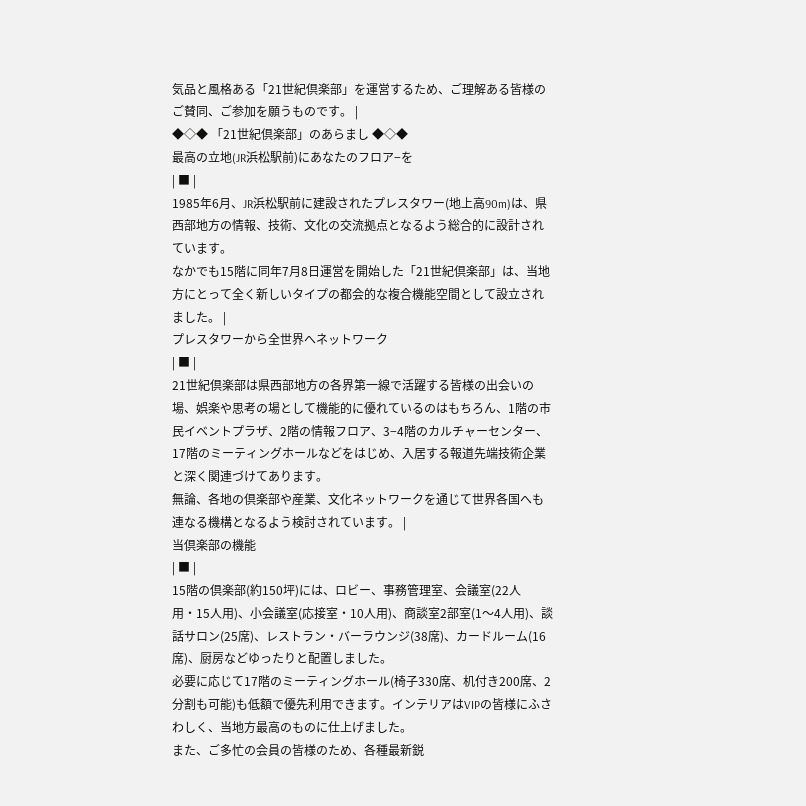気品と風格ある「21世紀倶楽部」を運営するため、ご理解ある皆様のご賛同、ご参加を願うものです。 |
◆◇◆ 「21世紀倶楽部」のあらまし ◆◇◆
最高の立地(JR浜松駅前)にあなたのフロア−を
| ■ |
1985年6月、JR浜松駅前に建設されたプレスタワー(地上高90m)は、県西部地方の情報、技術、文化の交流拠点となるよう総合的に設計されています。
なかでも15階に同年7月8日運営を開始した「21世紀倶楽部」は、当地方にとって全く新しいタイプの都会的な複合機能空間として設立されました。 |
プレスタワーから全世界へネットワーク
| ■ |
21世紀倶楽部は県西部地方の各界第一線で活躍する皆様の出会いの場、娯楽や思考の場として機能的に優れているのはもちろん、1階の市民イベントプラザ、2階の情報フロア、3−4階のカルチャーセンター、17階のミーティングホールなどをはじめ、入居する報道先端技術企業と深く関連づけてあります。
無論、各地の倶楽部や産業、文化ネットワークを通じて世界各国へも連なる機構となるよう検討されています。 |
当倶楽部の機能
| ■ |
15階の倶楽部(約150坪)には、ロビー、事務管理室、会議室(22人用・15人用)、小会議室(応接室・10人用)、商談室2部室(1〜4人用)、談話サロン(25席)、レストラン・バーラウンジ(38席)、カードルーム(16席)、厨房などゆったりと配置しました。
必要に応じて17階のミーティングホール(椅子330席、机付き200席、2分割も可能)も低額で優先利用できます。インテリアはVIPの皆様にふさわしく、当地方最高のものに仕上げました。
また、ご多忙の会員の皆様のため、各種最新鋭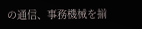の通信、事務機械を揃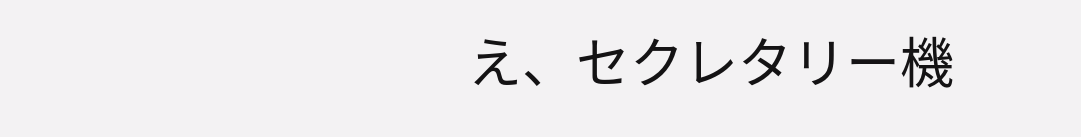え、セクレタリー機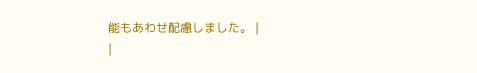能もあわせ配慮しました。 |
|